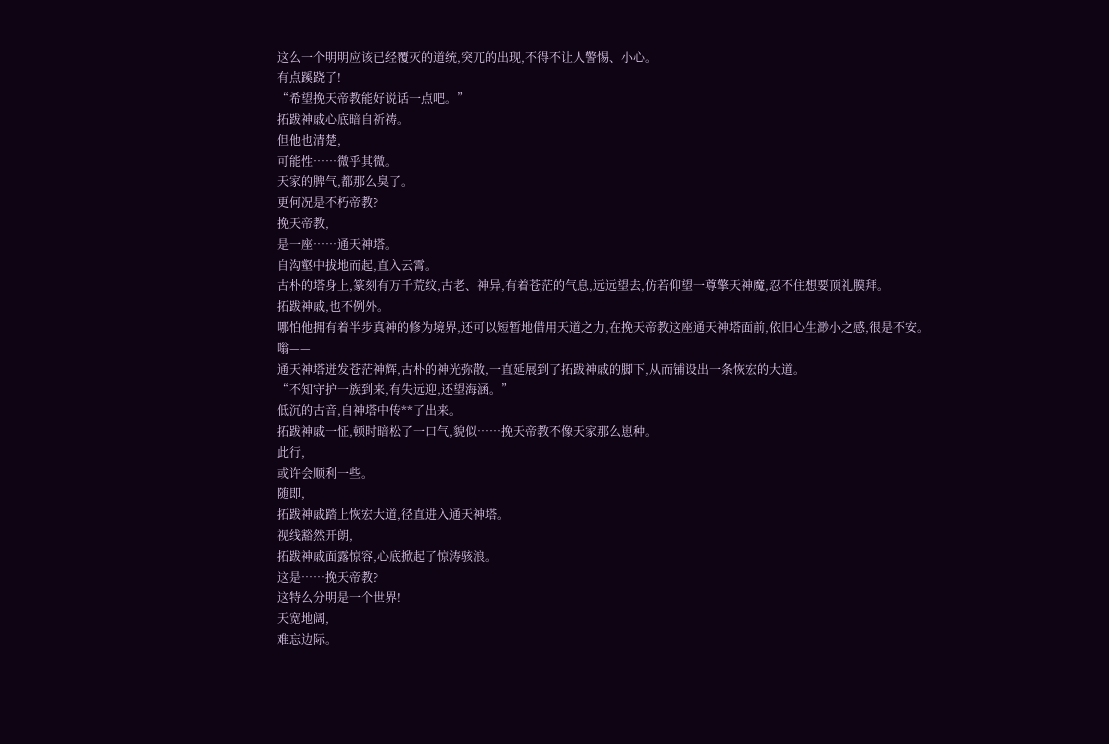这么一个明明应该已经覆灭的道统,突兀的出现,不得不让人警惕、小心。
有点蹊跷了!
“希望挽天帝教能好说话一点吧。”
拓跋神戚心底暗自祈祷。
但他也清楚,
可能性……微乎其微。
天家的脾气,都那么臭了。
更何况是不朽帝教?
挽天帝教,
是一座……通天神塔。
自沟壑中拔地而起,直入云霄。
古朴的塔身上,篆刻有万千荒纹,古老、神异,有着苍茫的气息,远远望去,仿若仰望一尊擎天神魔,忍不住想要顶礼膜拜。
拓跋神戚,也不例外。
哪怕他拥有着半步真神的修为境界,还可以短暂地借用天道之力,在挽天帝教这座通天神塔面前,依旧心生渺小之感,很是不安。
嗡——
通天神塔迸发苍茫神辉,古朴的神光弥散,一直延展到了拓跋神戚的脚下,从而铺设出一条恢宏的大道。
“不知守护一族到来,有失远迎,还望海涵。”
低沉的古音,自神塔中传**了出来。
拓跋神戚一怔,顿时暗松了一口气,貌似……挽天帝教不像天家那么崽种。
此行,
或许会顺利一些。
随即,
拓跋神戚踏上恢宏大道,径直进入通天神塔。
视线豁然开朗,
拓跋神戚面露惊容,心底掀起了惊涛骇浪。
这是……挽天帝教?
这特么分明是一个世界!
天宽地阔,
难忘边际。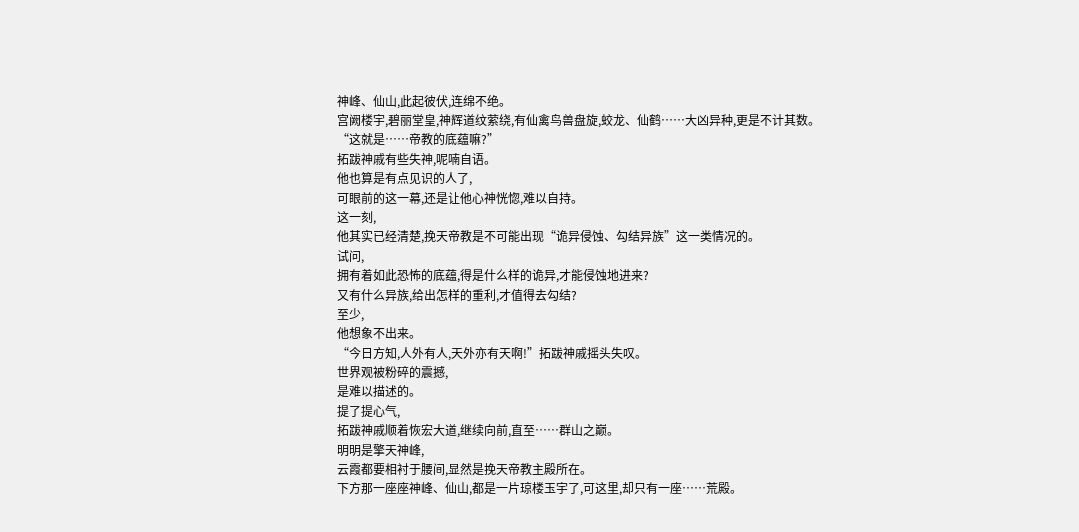神峰、仙山,此起彼伏,连绵不绝。
宫阙楼宇,碧丽堂皇,神辉道纹萦绕,有仙禽鸟兽盘旋,蛟龙、仙鹤……大凶异种,更是不计其数。
“这就是……帝教的底蕴嘛?”
拓跋神戚有些失神,呢喃自语。
他也算是有点见识的人了,
可眼前的这一幕,还是让他心神恍惚,难以自持。
这一刻,
他其实已经清楚,挽天帝教是不可能出现“诡异侵蚀、勾结异族”这一类情况的。
试问,
拥有着如此恐怖的底蕴,得是什么样的诡异,才能侵蚀地进来?
又有什么异族,给出怎样的重利,才值得去勾结?
至少,
他想象不出来。
“今日方知,人外有人,天外亦有天啊!”拓跋神戚摇头失叹。
世界观被粉碎的震撼,
是难以描述的。
提了提心气,
拓跋神戚顺着恢宏大道,继续向前,直至……群山之巅。
明明是擎天神峰,
云霞都要相衬于腰间,显然是挽天帝教主殿所在。
下方那一座座神峰、仙山,都是一片琼楼玉宇了,可这里,却只有一座……荒殿。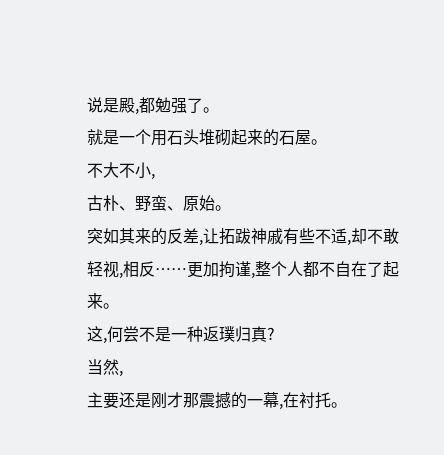说是殿,都勉强了。
就是一个用石头堆砌起来的石屋。
不大不小,
古朴、野蛮、原始。
突如其来的反差,让拓跋神戚有些不适,却不敢轻视,相反……更加拘谨,整个人都不自在了起来。
这,何尝不是一种返璞归真?
当然,
主要还是刚才那震撼的一幕,在衬托。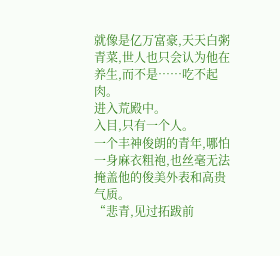就像是亿万富豪,天天白粥青菜,世人也只会认为他在养生,而不是……吃不起肉。
进入荒殿中。
入目,只有一个人。
一个丰神俊朗的青年,哪怕一身麻衣粗袍,也丝毫无法掩盖他的俊美外表和高贵气质。
“悲青,见过拓跋前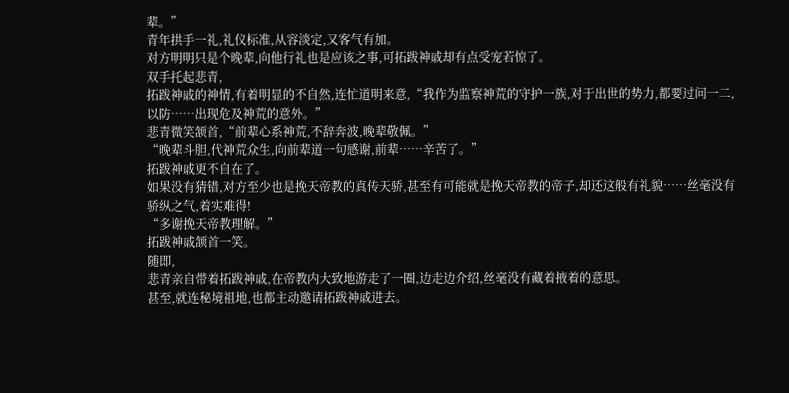辈。”
青年拱手一礼,礼仪标准,从容淡定,又客气有加。
对方明明只是个晚辈,向他行礼也是应该之事,可拓跋神戚却有点受宠若惊了。
双手托起悲青,
拓跋神戚的神情,有着明显的不自然,连忙道明来意,“我作为监察神荒的守护一族,对于出世的势力,都要过问一二,以防……出现危及神荒的意外。”
悲青微笑颔首,“前辈心系神荒,不辞奔波,晚辈敬佩。”
“晚辈斗胆,代神荒众生,向前辈道一句感谢,前辈……辛苦了。”
拓跋神戚更不自在了。
如果没有猜错,对方至少也是挽天帝教的真传天骄,甚至有可能就是挽天帝教的帝子,却还这般有礼貌……丝毫没有骄纵之气,着实难得!
“多谢挽天帝教理解。”
拓跋神戚颔首一笑。
随即,
悲青亲自带着拓跋神戚,在帝教内大致地游走了一圈,边走边介绍,丝毫没有藏着掖着的意思。
甚至,就连秘境祖地,也都主动邀请拓跋神戚进去。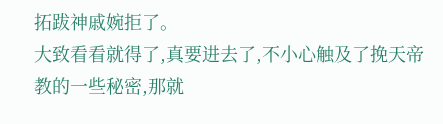拓跋神戚婉拒了。
大致看看就得了,真要进去了,不小心触及了挽天帝教的一些秘密,那就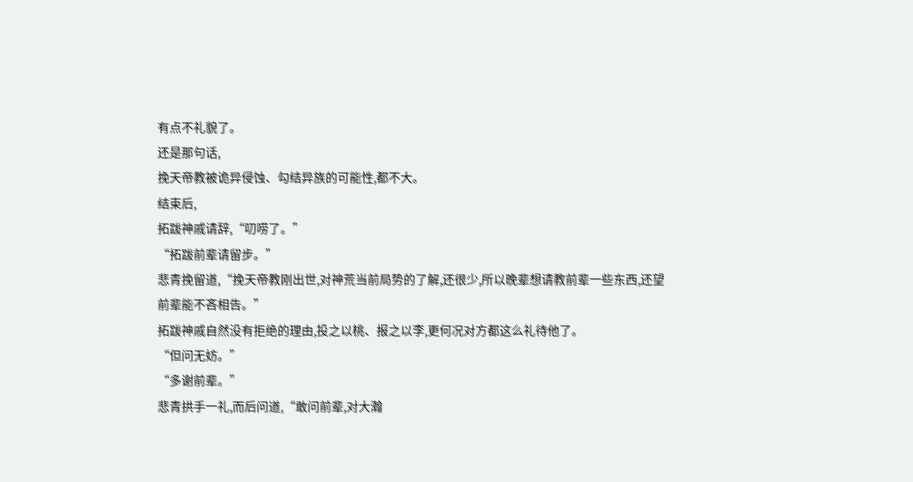有点不礼貌了。
还是那句话,
挽天帝教被诡异侵蚀、勾结异族的可能性,都不大。
结束后,
拓跋神戚请辞,“叨唠了。”
“拓跋前辈请留步。”
悲青挽留道,“挽天帝教刚出世,对神荒当前局势的了解,还很少,所以晚辈想请教前辈一些东西,还望前辈能不吝相告。”
拓跋神戚自然没有拒绝的理由,投之以桃、报之以李,更何况对方都这么礼待他了。
“但问无妨。”
“多谢前辈。”
悲青拱手一礼,而后问道,“敢问前辈,对大瀚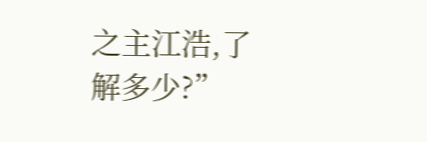之主江浩,了解多少?”